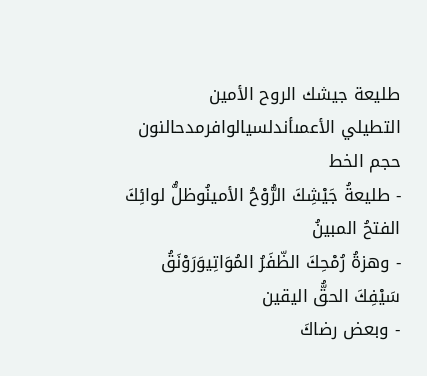طليعة جيشك الروح الأمين
التطيلي الأعمىأندلسيالوافرمدحالنون
حجم الخط
- طليعةُ جَيْشِكَ الرُّوْحُ الأمينُوظلُّ لوائِكَ الفتحُ المبينُ
- وهزةُ رُمْحِكَ الظّفَرُ المُوَاتِيوَرَوْنَقُ سَيْفِكَ الحقُّ اليقين
- وبعض رضاكَ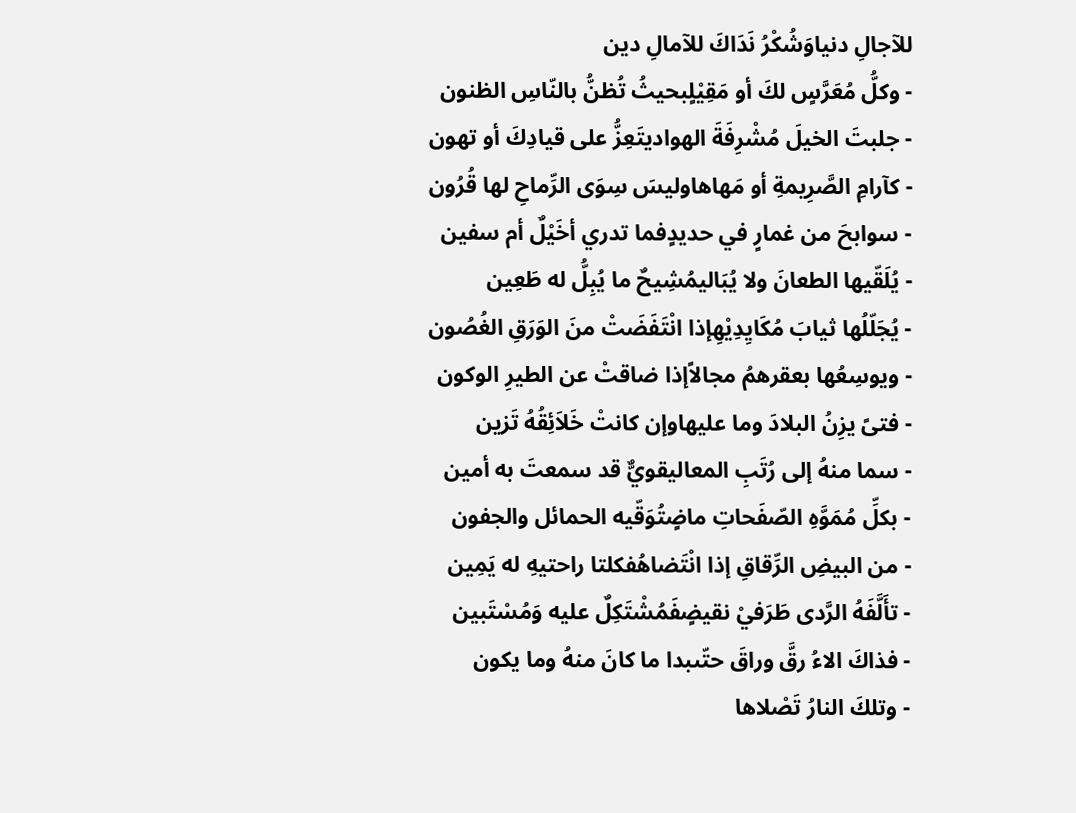للآجالِ دنياوَشُكْرُ نَدَاكَ للآمالِ دين
- وكلُّ مُعَرَّسٍ لكَ أو مَقِيْلٍبحيثُ تُظنُّ بالنّاسِ الظنون
- جلبتَ الخيلَ مُشْرِفَةَ الهواديتَعِزُّ على قيادِكَ أو تهون
- كآرامِ الصَّرِيمةِ أو مَهاهاوليسَ سِوَى الرِّماحِ لها قُرُون
- سوابحَ من غمارٍ في حديدٍفما تدري أخَيْلٌ أم سفين
- يُلَقّيها الطعانَ ولا يُبَاليمُشِيحٌ ما يُبِلُّ له طَعِين
- يُجَلّلُها ثيابَ مُكَايِدِيْهِإذا انْتَفَضَتْ منَ الوَرَقِ الغُصُون
- ويوسِعُها بعقرهمُ مجالاًإذا ضاقتْ عن الطيرِ الوكون
- فتىً يزِنُ البلادَ وما عليهاوإن كانتْ خَلاَئِقُهُ تَزين
- سما منهُ إلى رُتَبِ المعاليقويٌّ قد سمعتَ به أمين
- بكلِّ مُمَوَّهِ الصّفَحاتِ ماضٍتُوَقّيه الحمائل والجفون
- من البيضِ الرِّقاقِ إذا انْتَضاهُفكلتا راحتيهِ له يَمِين
- تأَلَّفَهُ الرَّدى طَرَفيْ نقيضٍفَمُشْتَكِلٌ عليه وَمُسْتَبين
- فذاكَ الاءُ رقَّ وراقَ حتّىبدا ما كانَ منهُ وما يكون
- وتلكَ النارُ تَصْلاها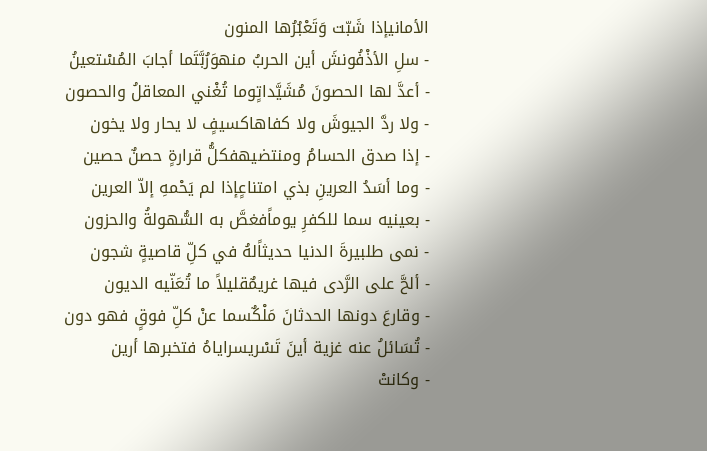الأمانيإذا شَبّت وَتَعْبُرُها المنون
- سلِ الأذْفُونشَ أين الحربُ منهوَرُبَّتَما أجابَ المُسْتعينُ
- أعدَّ لها الحصونَ مُشَيَّداتٍوما تُغْني المعاقلُ والحصون
- ولا ردَّ الجيوشَ ولا كفاهاكسيفٍ لا يحار ولا يخون
- إذا صدق الحسامُ ومنتضيهفكلُّ قرارةٍ حصنٌ حصين
- وما أسَدُ العرينِ بذي امتناعٍإذا لم يَحْمهِ إلاّ العرين
- بعينيه سما للكفرِ يوماًفغصَّ به السُّهولةُ والحزون
- نمى طلبيرةَ الدنيا حديثاًلهُ في كلِّ قاصيةٍ شجون
- ألحَّ على الرَّدى فيها غريمٌقليلاً ما تُعَنّيه الديون
- وقارعَ دونها الحدثانَ مَلْكٌسما عنْ كلِّ فوقٍ فهو دون
- تُسَائلُ عنه غزية أينَ تَسْريسراياهُ فتخبرها أرين
- وكانتْ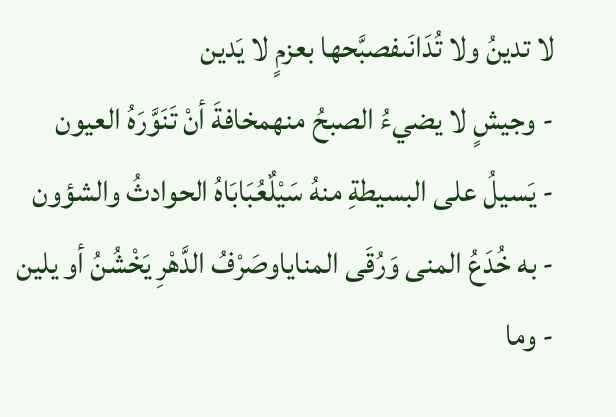لا تدينُ ولا تُدَانَىفصبَّحها بعزمٍ لا يَدين
- وجيشٍ لا يضيءُ الصبحُ منهمخافةَ أنْ تَنَوَّرَهُ العيون
- يَسيلُ على البسيطةِ منهُ سَيْلٌعُبَابَاهُ الحوادثُ والشؤون
- به خُدَعُ المنى وَرُقَى المناياوصَرْفُ الدَّهْرِ يَخْشُنُ أو يلين
- وما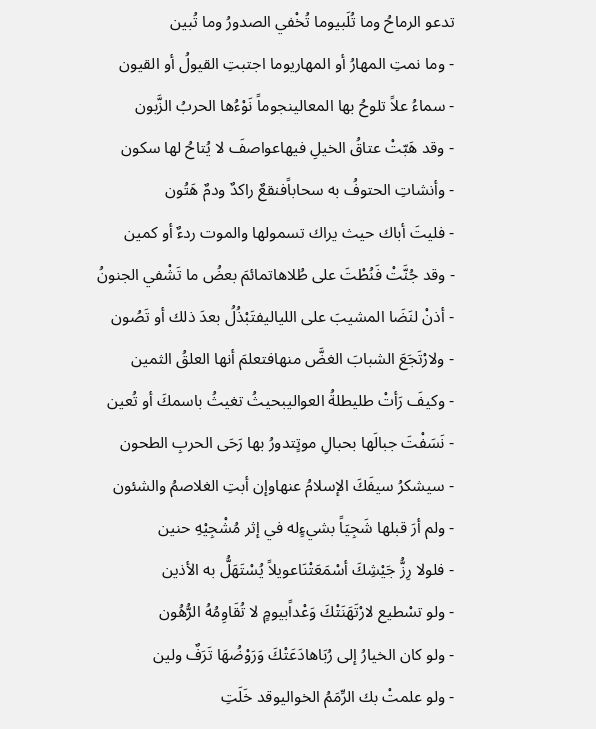تدعو الرماحُ وما تُلَبيوما تُخْفي الصدورُ وما تُبين
- وما نمتِ المهارُ أو المهاريوما اجتبتِ القيولُ أو القيون
- سماءُ علاً تلوحُ بها المعالينجوماً نَوْءُها الحربُ الزَّبون
- وقد هَبّتْ عتاقُ الخيلِ فيهاعواصفَ لا يُتاحُ لها سكون
- وأنشاتِ الحتوفُ به سحاباًفنقعٌ راكدٌ ودمٌ هَتُون
- فليتَ أباك حيث يراك تسمولها والموت ردءٌ أو كمين
- وقد جُنَّتْ فَنُطْتَ على طُلاهاتمائمَ بعضُ ما تَشْفي الجنونُ
- أذنْ لنَضَا المشيبَ على اللياليفتَبْذُلُ بعدَ ذلك أو تَصُون
- ولارْتَجَعَ الشبابَ الغضَّ منهافتعلمَ أنها العلقُ الثمين
- وكيفَ رَأتْ طليطلةُ العواليبحيثُ تغيثُ باسمكَ أو تُعين
- نَسَفْتَ جبالَها بحبالِ موتٍتدورُ بها رَحَى الحربِ الطحون
- سيشكرُ سيفَكَ الإسلامُ عنهاوإن أبتِ الغلاصمُ والشئون
- ولم أرَ قبلها شَجِيَاً بشيءٍله في إثر مُشْجِيْهِ حنين
- فلولا رِزُّ جَيْشِكَ أسْمَعَتْنَاعويلاً يُسْتَهَلُّ به الأذين
- ولو تسْطيع لارْتَهَنَتْكَ وَعْداًبيومٍ لا تُقَاوِمُهُ الرُّهُون
- ولو كان الخيارُ إلى رُبَاهادَعَتْكَ وَرَوْضُهَا تَرَفٌ ولين
- ولو علمتْ بك الرِّمَمُ الخواليوقد خَلَتِ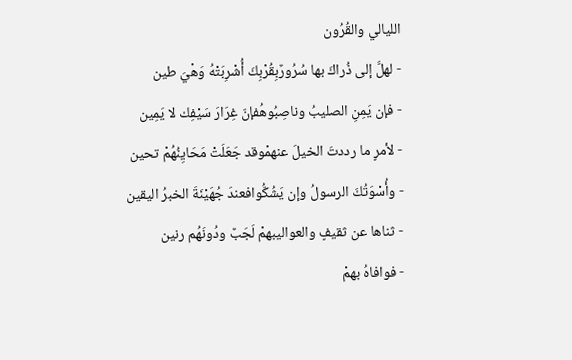الليالي والقُرُون
- لهلَّ إلى ذُراكَ بها سُرُورٌبِقُرْبِكَ أُشْرِبَتْهُ وَهْيَ طين
- فإن يَمِنِ الصليبُ وناصِبُوهُفإنّ غِرَارَ سَيْفِك لا يَمِين
- لأمرٍ ما رددتَ الخيلَ عنهمْوقد جَعَلَتْ مَحَايِنُهُمْ تحين
- وأُسْوَتُكَ الرسولُ وإن يَشُكُّوافعندَ جُهَيْنَةَ الخبرُ اليقين
- ثناها عن ثقيفٍ والعواليبهمْ لَجَبٌ ودُونَهُم رنين
- فوافاهُ بهمْ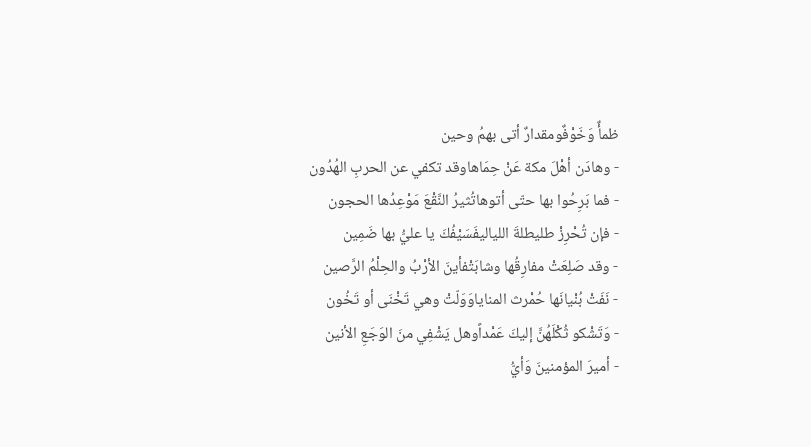ظمأٌ وَخَوْفٌومقدارٌ أتى بهمُ وحين
- وهادَن أهْلَ مكة عَنْ حِمَاهاوقد تكفي عن الحربِ الهُدُون
- فما بَرِحُوا بها حتّى أتوهاتُثيرُ النَّقْعَ مَوْعِدُها الحجون
- فإن تُحْرِزْ طليطلةَ اللياليفَسَيْفُكَ يا عليُّ بها ضَمِين
- وقد صَلِعَتْ مفارِقُها وشابَتْفأينَ الأرْبُ والحِلْمُ الرَّصين
- نَفَتْ بُنْيانَها حُمْرث المناياوَوَلّتْ وهي تَخْنَى أو تَخُون
- وَتَشْكو ثُكْلَهُنَّ إليكَ عَمْداًوهل يَشْفِي منَ الوَجَعِ الأنين
- أميرَ المؤمنينَ وَأيُّ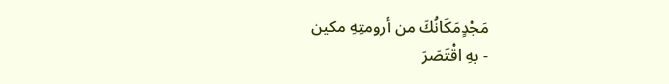مَجْدٍمَكَانُكَ من أرومتِهِ مكين
- بهِ اقْتَصَرَ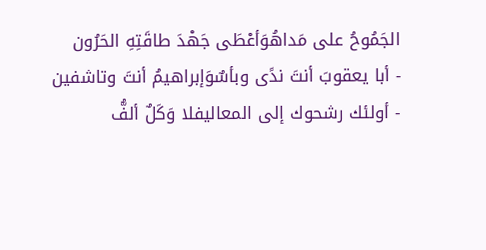الجَمُوحُ على مَداهُوَأعْطَى جَهْدَ طاقَتِهِ الحَرُون
- أبا يعقوبَ أنتَ ندًى وبأسٌوَإبراهيمُ أنتَ وتاشفين
- أولئك رشحوك إلى المعاليفلا وَكَلٌ ألفُّ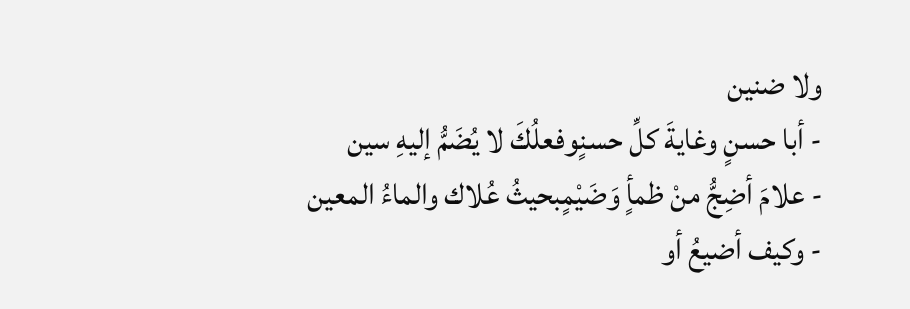ولا ضنين
- أبا حسنٍ وغايةَ كلِّ حسنٍوفعلُكَ لا يُضَمُّ إليهِ سين
- علامَ أضِجُّ منْ ظمأٍ وَضَيْمٍبحيثُ عُلاك والماءُ المعين
- وكيف أضيعُ أو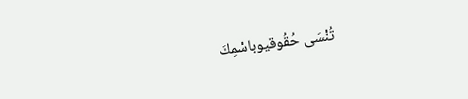تُنْسَى حُقُوقيوباسْمِكَ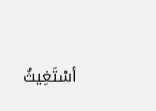أسْتَغِيثُ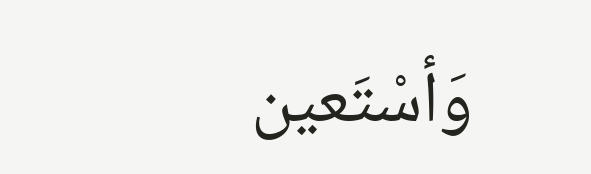وَأسْتَعين